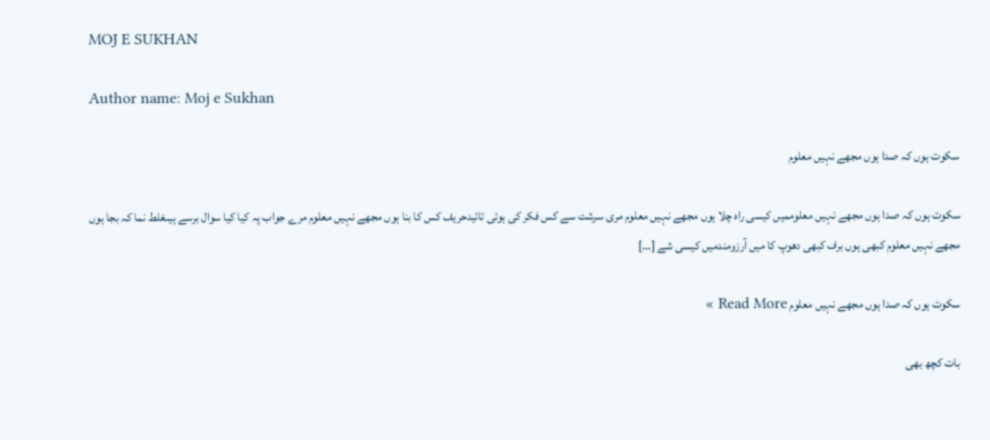MOJ E SUKHAN

Author name: Moj e Sukhan

سکوت ہوں کہ صدا ہوں مجھے نہیں معلوم

سکوت ہوں کہ صدا ہوں مجھے نہیں معلوممیں کیسی راہ چلا ہوں مجھے نہیں معلوم مری سرشت سے کس فکر کی ہوئی تائیدحریف کس کا بنا ہوں مجھے نہیں معلوم مرے جواب پہ کیا کیا سوال برسے ہیںغلط نما کہ بجا ہوں مجھے نہیں معلوم کبھی ہوں برف کبھی دھوپ کا میں آرزومندمیں کیسی شے […]

سکوت ہوں کہ صدا ہوں مجھے نہیں معلوم Read More »

بات کچھ بھی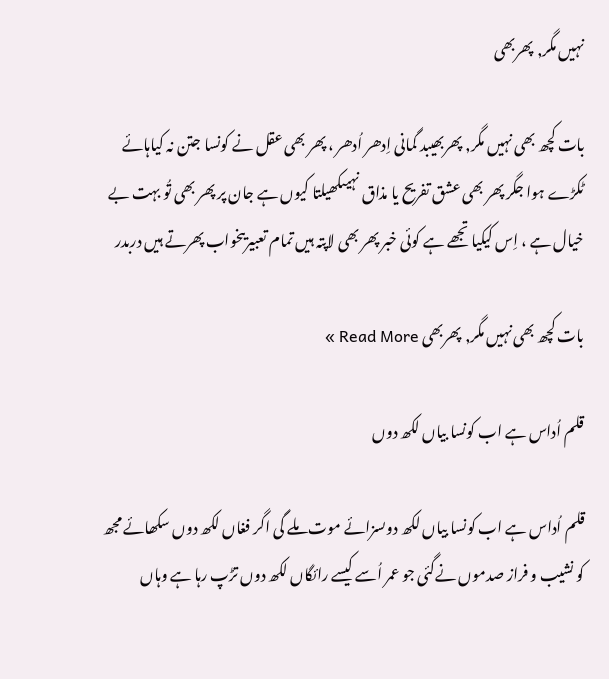نہیں مگر, پھربھی

بات کچھ بھی نہیں مگر, پھربھیبد گمانی اِدھر اُدھر ، پھر بھی عقل نے کونسا جتن نہ کیاہائے ٹکڑے ہوا جگر پھر بھی عشق تفریح یا مذاق نہیںکھیلتا کیوں ہے جان پر پھر بھی تُو بہت بے خیال ہے ، اِس کیکیا تجھے ہے کوئی خبر پھر بھی لاپتہ ہیں تمام تعبیریںخواب پھرتے ہیں دربدر

بات کچھ بھی نہیں مگر, پھربھی Read More »

قلم اُداس ہے اب کونسا بیاں لکھ دوں

قلم اُداس ہے اب کونسا بیاں لکھ دوںسزائے موت ملے گی اگر فغاں لکھ دوں سکھائے مجھ کو نشیب و فراز صدموں نےگئی جو عمر اُسے کیسے رائگاں لکھ دوں تڑپ رہا ہے وہاں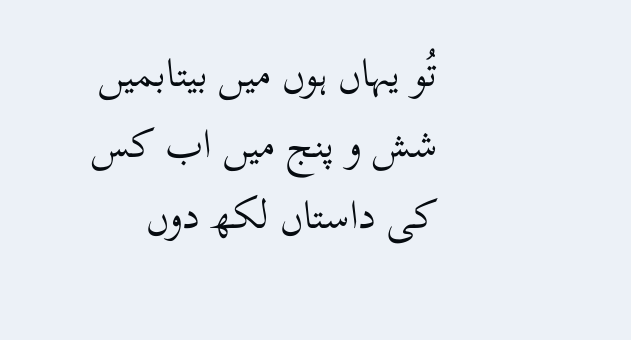تُو یہاں ہوں میں بیتابمیں شش و پنج میں اب کس کی داستاں لکھ دوں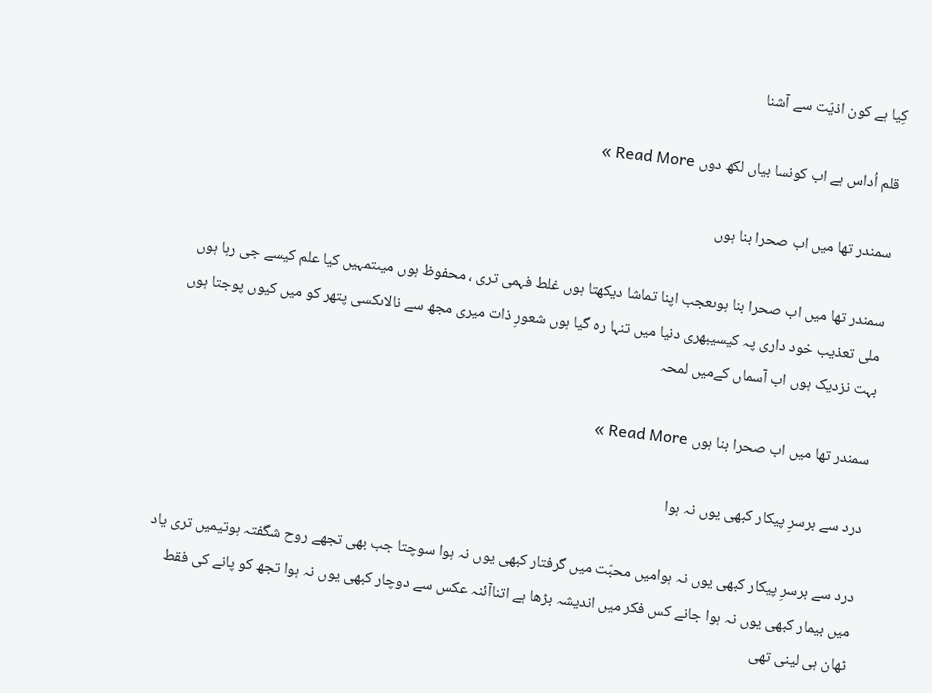کِیا ہے کون اذیّت سے آشنا

قلم اُداس ہے اب کونسا بیاں لکھ دوں Read More »

سمندر تھا میں اب صحرا بنا ہوں

سمندر تھا میں اب صحرا بنا ہوںعجب اپنا تماشا دیکھتا ہوں غلط فہمی تری ، محفوظ ہوں میںتمہیں کیا علم کیسے جی رہا ہوں ملی تعذیب خود داری پہ کیسیبھری دنیا میں تنہا رہ گیا ہوں شعورِ ذات میری مجھ سے نالاںکسی پتھر کو میں کیوں پوجتا ہوں بہت نزدیک ہوں اب آسماں کےمیں لمحہ

سمندر تھا میں اب صحرا بنا ہوں Read More »

درد سے برسرِ پیکار کبھی یوں نہ ہوا

درد سے برسرِ پیکار کبھی یوں نہ ہوامیں محبّت میں گرفتار کبھی یوں نہ ہوا سوچتا جب بھی تجھے روح شگفتہ ہوتیمیں تری یاد میں بیمار کبھی یوں نہ ہوا جانے کس فکر میں اندیشہ بڑھا ہے اتناآئنہ عکس سے دوچار کبھی یوں نہ ہوا تجھ کو پانے کی فقط ٹھان ہی لینی تھی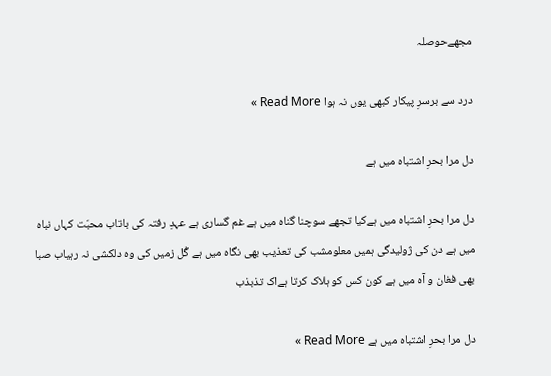مجھےحوصلہ

درد سے برسرِ پیکار کبھی یوں نہ ہوا Read More »

دل مرا بحرِ اشتباہ میں ہے

دل مرا بحرِ اشتباہ میں ہےکیا تجھے سوچنا گناہ میں ہے غم گساری ہے عہدِ رفتہ کی باتاب محبّت کہاں نباہ میں ہے دن کی ژولیدگی ہمیں معلومشب کی تعذیب بھی نگاہ میں ہے گُل زمیں کی وہ دلکشی نہ رہیاب صبا بھی فغان و آہ میں ہے کون کس کو ہلاک کرتا ہےاک تذبذب

دل مرا بحرِ اشتباہ میں ہے Read More »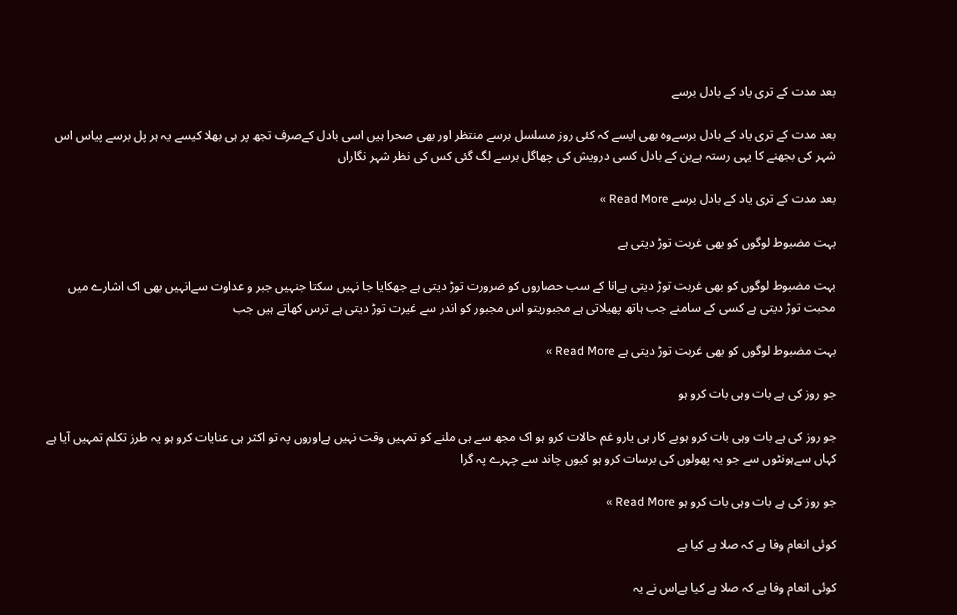بعد مدت کے تری یاد کے بادل برسے

بعد مدت کے تری یاد کے بادل برسےوہ بھی ایسے کہ کئی روز مسلسل برسے منتظر اور بھی صحرا ہیں اسی بادل کےصرف تجھ پر ہی بھلا کیسے یہ ہر پل برسے پیاس اس شہر کی بجھنے کا یہی رستہ ہےبن کے بادل کسی درویش کی چھاگل برسے لگ گئی کس کی نظر شہر نگاراں

بعد مدت کے تری یاد کے بادل برسے Read More »

بہت مضبوط لوگوں کو بھی غربت توڑ دیتی ہے

بہت مضبوط لوگوں کو بھی غربت توڑ دیتی ہےانا کے سب حصاروں کو ضرورت توڑ دیتی ہے جھکایا جا نہیں سکتا جنہیں جبر و عداوت سےانہیں بھی اک اشارے میں محبت توڑ دیتی ہے کسی کے سامنے جب ہاتھ پھیلاتی ہے مجبوریتو اس مجبور کو اندر سے غیرت توڑ دیتی ہے ترس کھاتے ہیں جب

بہت مضبوط لوگوں کو بھی غربت توڑ دیتی ہے Read More »

جو روز کی ہے بات وہی بات کرو ہو

جو روز کی ہے بات وہی بات کرو ہوبے کار ہی یارو غم حالات کرو ہو اک مجھ سے ہی ملنے کو تمہیں وقت نہیں ہےاوروں پہ تو اکثر ہی عنایات کرو ہو یہ طرز تکلم تمہیں آیا ہے کہاں سےہونٹوں سے جو یہ پھولوں کی برسات کرو ہو کیوں چاند سے چہرے پہ گرا

جو روز کی ہے بات وہی بات کرو ہو Read More »

کوئی انعام وفا ہے کہ صلا ہے کیا ہے

کوئی انعام وفا ہے کہ صلا ہے کیا ہےاس نے یہ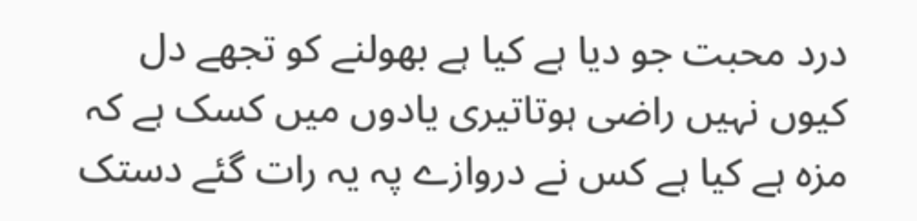درد محبت جو دیا ہے کیا ہے بھولنے کو تجھے دل کیوں نہیں راضی ہوتاتیری یادوں میں کسک ہے کہ مزہ ہے کیا ہے کس نے دروازے پہ یہ رات گئے دستک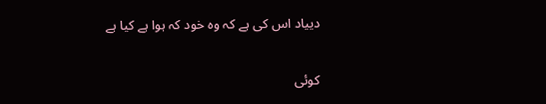دییاد اس کی ہے کہ وہ خود کہ ہوا ہے کیا ہے

کوئی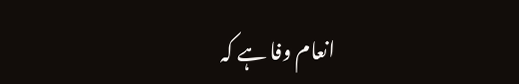انعام وفا ہے کہ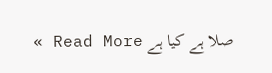صلا ہے کیا ہے Read More »